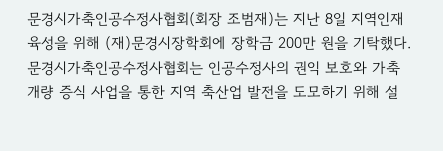문경시가축인공수정사협회(회장 조범재)는 지난 8일 지역인재 육성을 위해 (재)문경시장학회에 장학금 200만 원을 기탁했다.
문경시가축인공수정사협회는 인공수정사의 권익 보호와 가축개량 증식 사업을 통한 지역 축산업 발전을 도모하기 위해 설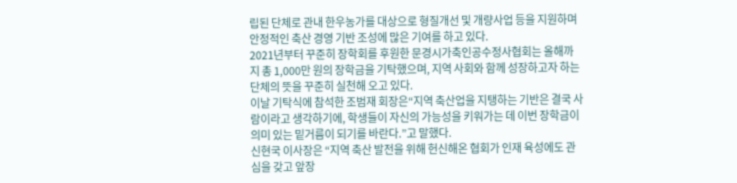립된 단체로 관내 한우농가를 대상으로 형질개선 및 개량사업 등을 지원하며 안정적인 축산 경영 기반 조성에 많은 기여를 하고 있다.
2021년부터 꾸준히 장학회를 후원한 문경시가축인공수정사협회는 올해까지 총 1,000만 원의 장학금을 기탁했으며, 지역 사회와 함께 성장하고자 하는 단체의 뜻을 꾸준히 실천해 오고 있다.
이날 기탁식에 참석한 조범재 회장은“지역 축산업을 지탱하는 기반은 결국 사람이라고 생각하기에, 학생들이 자신의 가능성을 키워가는 데 이번 장학금이 의미 있는 밑거름이 되기를 바란다.”고 말했다.
신현국 이사장은 “지역 축산 발전을 위해 헌신해온 협회가 인재 육성에도 관심을 갖고 앞장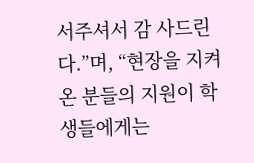서주셔서 감 사드린다.”며, “현장을 지켜온 분들의 지원이 학생들에게는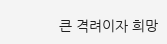큰 격려이자 희망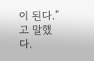이 된다.”고 말했다.